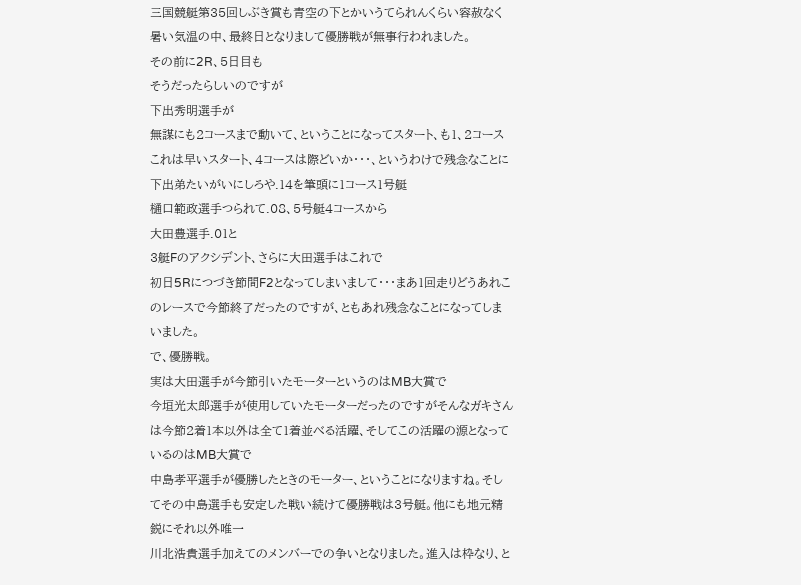三国競艇第35回しぶき賞も青空の下とかいうてられんくらい容赦なく暑い気温の中、最終日となりまして優勝戦が無事行われました。
その前に2R、5日目も
そうだったらしいのですが
下出秀明選手が
無謀にも2コースまで動いて、ということになってスタート、も1、2コースこれは早いスタート、4コースは際どいか・・・、というわけで残念なことに下出弟たいがいにしろや.14を筆頭に1コース1号艇
樋口範政選手つられて.08、5号艇4コースから
大田豊選手.01と
3艇Fのアクシデント、さらに大田選手はこれで
初日5Rにつづき節間F2となってしまいまして・・・まあ1回走りどうあれこのレースで今節終了だったのですが、ともあれ残念なことになってしまいました。
で、優勝戦。
実は大田選手が今節引いたモーターというのはMB大賞で
今垣光太郎選手が使用していたモーターだったのですがそんなガキさんは今節2着1本以外は全て1着並べる活躍、そしてこの活躍の源となっているのはMB大賞で
中島孝平選手が優勝したときのモーター、ということになりますね。そしてその中島選手も安定した戦い続けて優勝戦は3号艇。他にも地元精鋭にそれ以外唯一
川北浩貴選手加えてのメンバーでの争いとなりました。進入は枠なり、と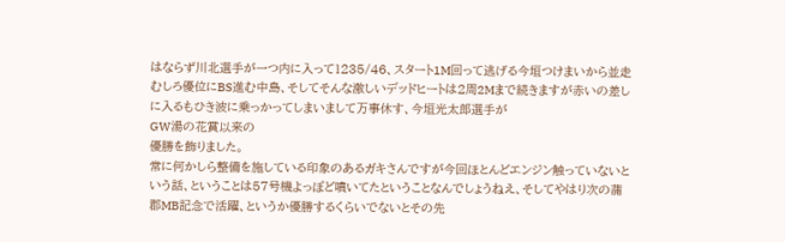はならず川北選手が一つ内に入って1235/46、スタート1M回って逃げる今垣つけまいから並走むしろ優位にBS進む中島、そしてそんな激しいデッドヒートは2周2Mまで続きますが赤いの差しに入るもひき波に乗っかってしまいまして万事休す、今垣光太郎選手が
GW湯の花賞以来の
優勝を飾りました。
常に何かしら整備を施している印象のあるガキさんですが今回ほとんどエンジン触っていないという話、ということは57号機よっぽど噴いてたということなんでしょうねえ、そしてやはり次の蒲郡MB記念で活躍、というか優勝するくらいでないとその先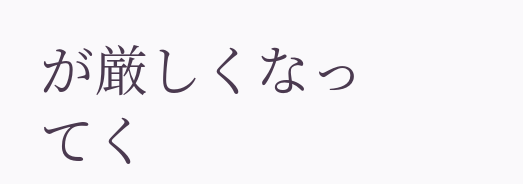が厳しくなってく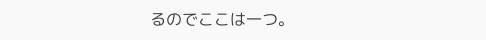るのでここは一つ。